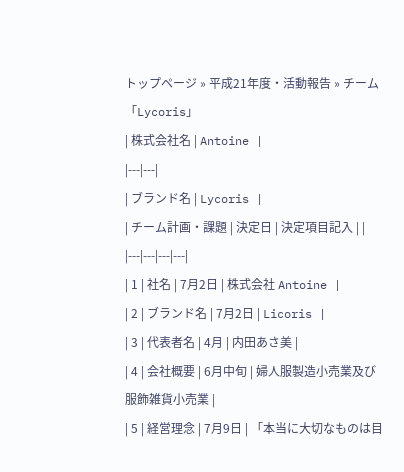トップページ » 平成21年度・活動報告 » チーム「Lycoris」
| 株式会社名 | Antoine |
|---|---|
| ブランド名 | Lycoris |
| チーム計画・課題 | 決定日 | 決定項目記入 | |
|---|---|---|---|
| 1 | 社名 | 7月2日 | 株式会社 Antoine |
| 2 | ブランド名 | 7月2日 | Licoris |
| 3 | 代表者名 | 4月 | 内田あさ美 |
| 4 | 会社概要 | 6月中旬 | 婦人服製造小売業及び服飾雑貨小売業 |
| 5 | 経営理念 | 7月9日 | 「本当に大切なものは目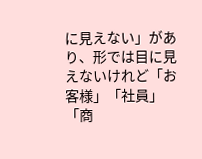に見えない」があり、形では目に見えないけれど「お客様」「社員」「商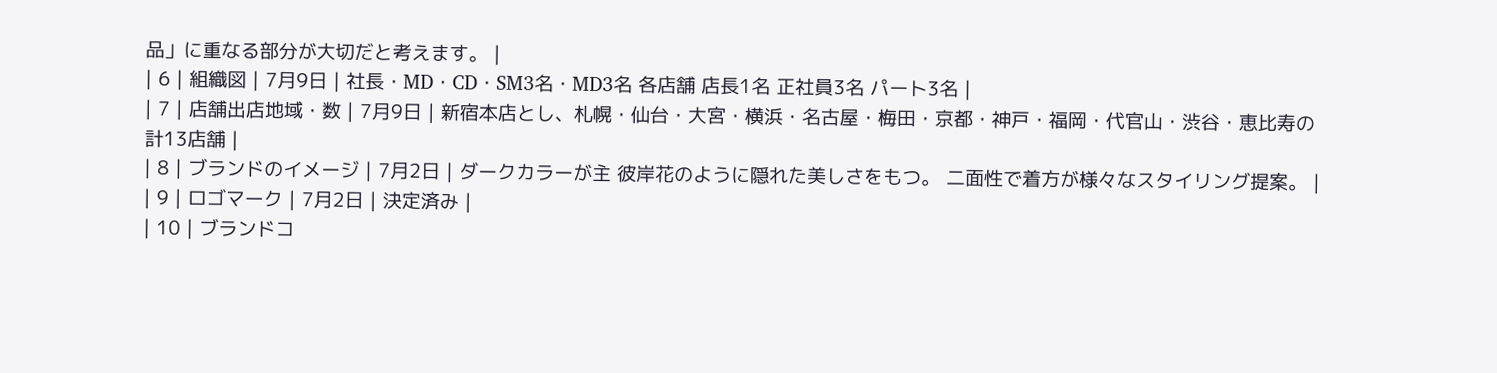品」に重なる部分が大切だと考えます。 |
| 6 | 組織図 | 7月9日 | 社長・MD・CD・SM3名・MD3名 各店舗 店長1名 正社員3名 パート3名 |
| 7 | 店舗出店地域・数 | 7月9日 | 新宿本店とし、札幌・仙台・大宮・横浜・名古屋・梅田・京都・神戸・福岡・代官山・渋谷・恵比寿の計13店舗 |
| 8 | ブランドのイメージ | 7月2日 | ダークカラーが主 彼岸花のように隠れた美しさをもつ。 二面性で着方が様々なスタイリング提案。 |
| 9 | ロゴマーク | 7月2日 | 決定済み |
| 10 | ブランドコ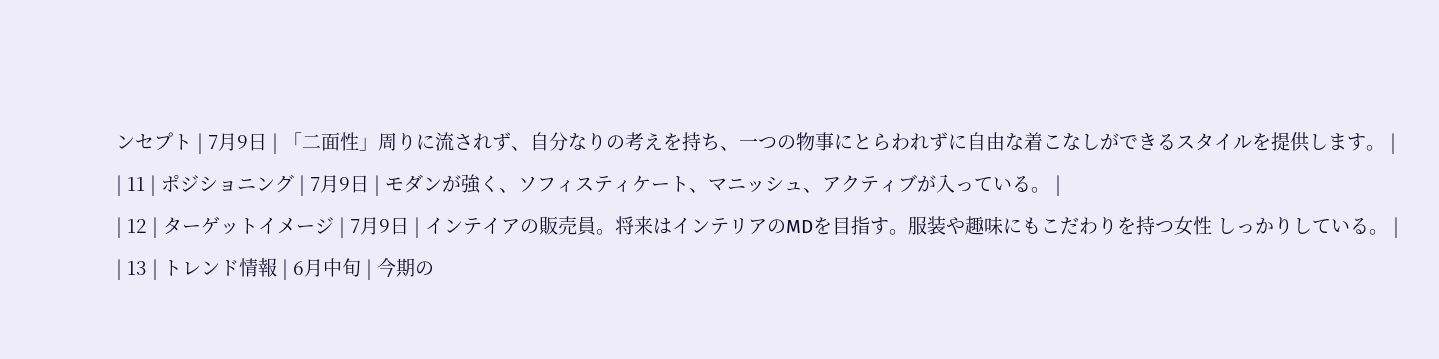ンセプト | 7月9日 | 「二面性」周りに流されず、自分なりの考えを持ち、一つの物事にとらわれずに自由な着こなしができるスタイルを提供します。 |
| 11 | ポジショニング | 7月9日 | モダンが強く、ソフィスティケート、マニッシュ、アクティブが入っている。 |
| 12 | ターゲットイメージ | 7月9日 | インテイアの販売員。将来はインテリアのMDを目指す。服装や趣味にもこだわりを持つ女性 しっかりしている。 |
| 13 | トレンド情報 | 6月中旬 | 今期の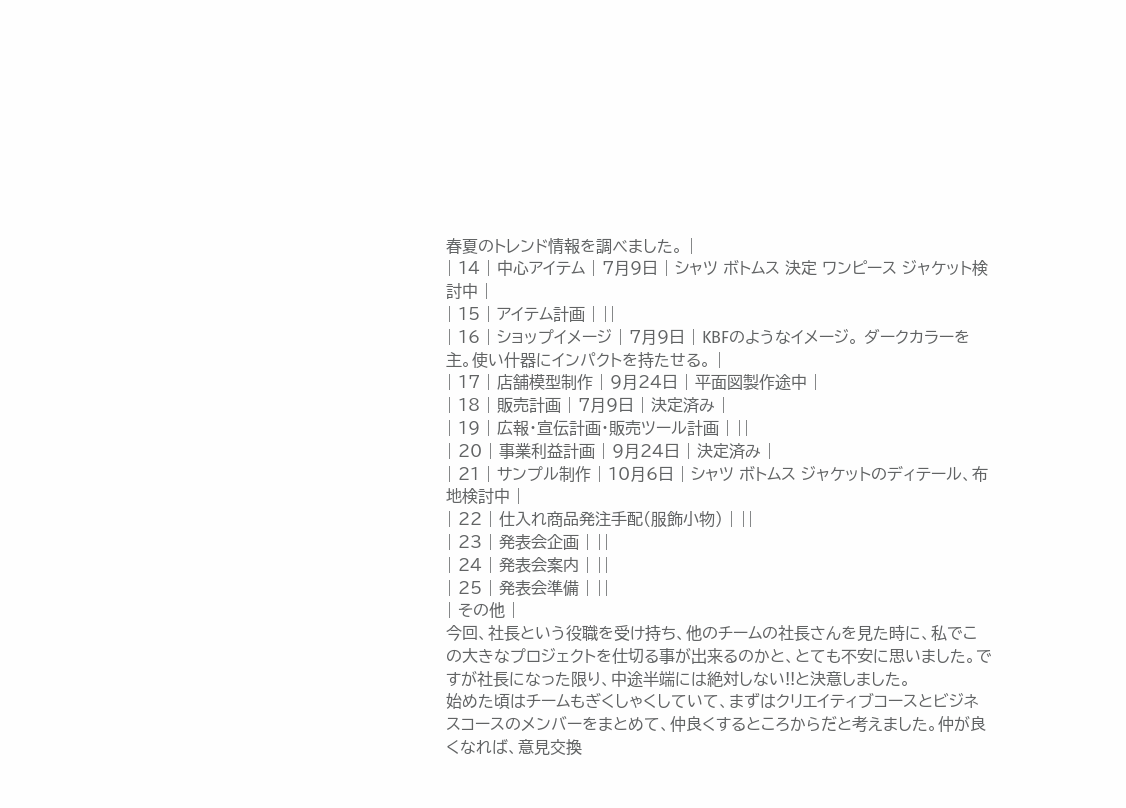春夏のトレンド情報を調べました。 |
| 14 | 中心アイテム | 7月9日 | シャツ ボトムス 決定 ワンピース ジャケット検討中 |
| 15 | アイテム計画 | ||
| 16 | ショップイメージ | 7月9日 | KBFのようなイメージ。 ダークカラーを主。使い什器にインパクトを持たせる。 |
| 17 | 店舗模型制作 | 9月24日 | 平面図製作途中 |
| 18 | 販売計画 | 7月9日 | 決定済み |
| 19 | 広報・宣伝計画・販売ツール計画 | ||
| 20 | 事業利益計画 | 9月24日 | 決定済み |
| 21 | サンプル制作 | 10月6日 | シャツ ボトムス ジャケットのディテール、布地検討中 |
| 22 | 仕入れ商品発注手配(服飾小物) | ||
| 23 | 発表会企画 | ||
| 24 | 発表会案内 | ||
| 25 | 発表会準備 | ||
| その他 |
今回、社長という役職を受け持ち、他のチームの社長さんを見た時に、私でこの大きなプロジェクトを仕切る事が出来るのかと、とても不安に思いました。ですが社長になった限り、中途半端には絶対しない!!と決意しました。
始めた頃はチームもぎくしゃくしていて、まずはクリエイティブコースとビジネスコースのメンバーをまとめて、仲良くするところからだと考えました。仲が良くなれば、意見交換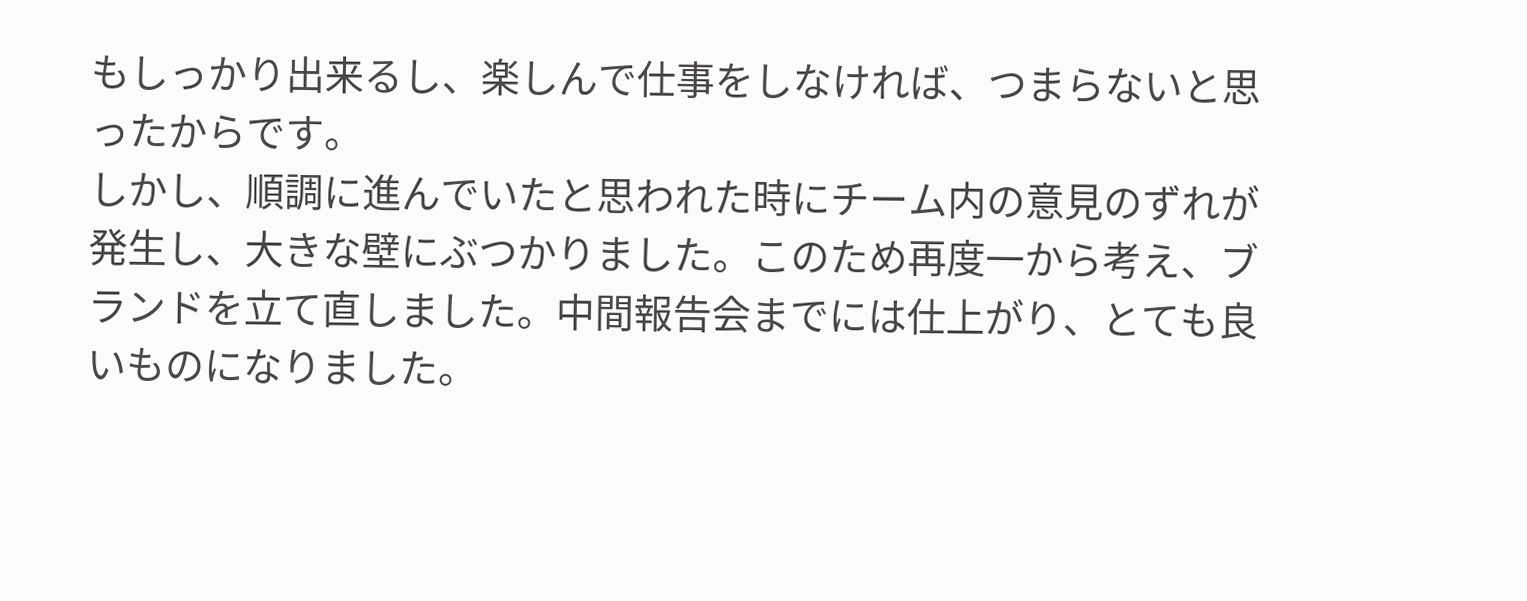もしっかり出来るし、楽しんで仕事をしなければ、つまらないと思ったからです。
しかし、順調に進んでいたと思われた時にチーム内の意見のずれが発生し、大きな壁にぶつかりました。このため再度一から考え、ブランドを立て直しました。中間報告会までには仕上がり、とても良いものになりました。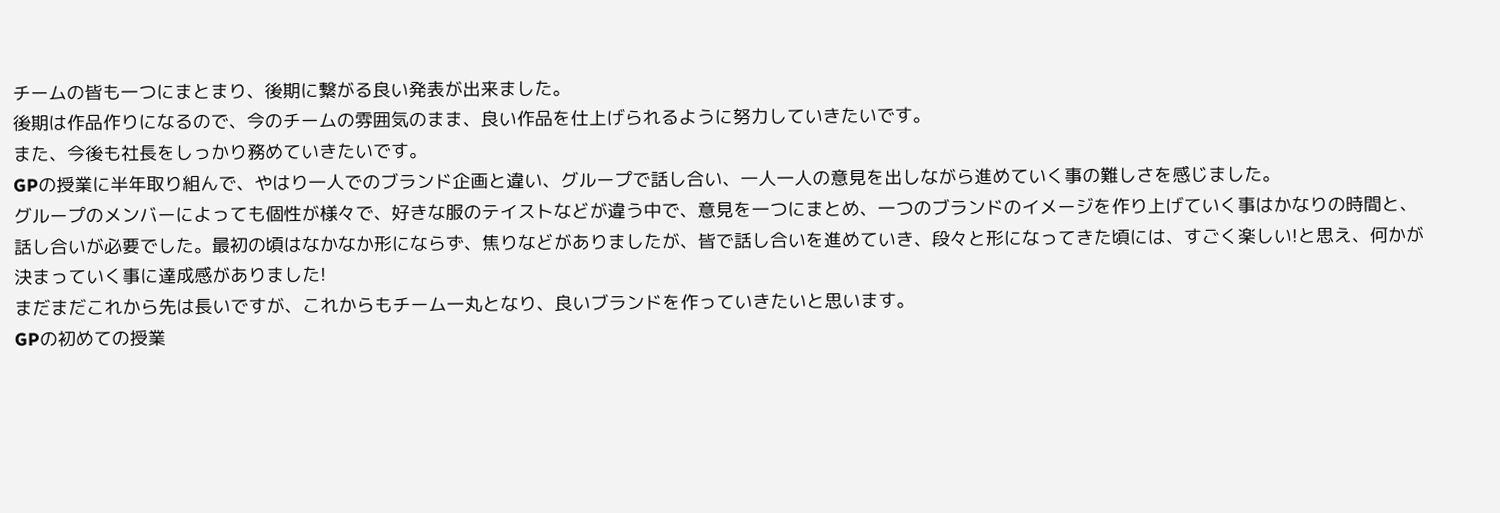チームの皆も一つにまとまり、後期に繋がる良い発表が出来ました。
後期は作品作りになるので、今のチームの雰囲気のまま、良い作品を仕上げられるように努力していきたいです。
また、今後も社長をしっかり務めていきたいです。
GPの授業に半年取り組んで、やはり一人でのブランド企画と違い、グループで話し合い、一人一人の意見を出しながら進めていく事の難しさを感じました。
グループのメンバーによっても個性が様々で、好きな服のテイストなどが違う中で、意見を一つにまとめ、一つのブランドのイメージを作り上げていく事はかなりの時間と、話し合いが必要でした。最初の頃はなかなか形にならず、焦りなどがありましたが、皆で話し合いを進めていき、段々と形になってきた頃には、すごく楽しい!と思え、何かが決まっていく事に達成感がありました!
まだまだこれから先は長いですが、これからもチーム一丸となり、良いブランドを作っていきたいと思います。
GPの初めての授業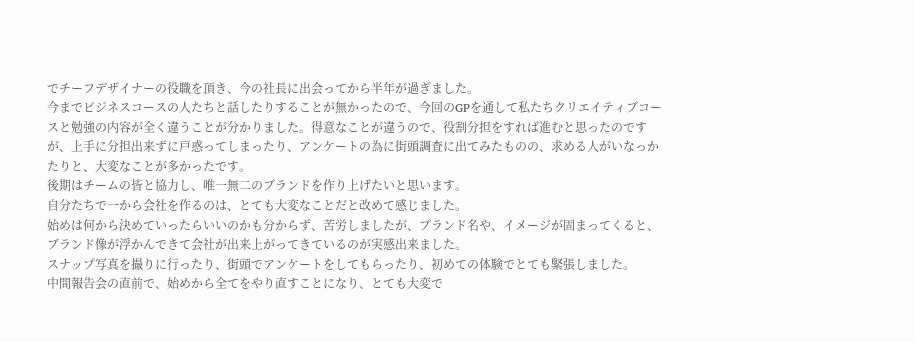でチーフデザイナーの役職を頂き、今の社長に出会ってから半年が過ぎました。
今までビジネスコースの人たちと話したりすることが無かったので、今回のGPを通して私たちクリエイティブコースと勉強の内容が全く違うことが分かりました。得意なことが違うので、役割分担をすれば進むと思ったのですが、上手に分担出来ずに戸惑ってしまったり、アンケートの為に街頭調査に出てみたものの、求める人がいなっかたりと、大変なことが多かったです。
後期はチームの皆と協力し、唯一無二のブランドを作り上げたいと思います。
自分たちで一から会社を作るのは、とても大変なことだと改めて感じました。
始めは何から決めていったらいいのかも分からず、苦労しましたが、ブランド名や、イメージが固まってくると、ブランド像が浮かんできて会社が出来上がってきているのが実感出来ました。
スナップ写真を撮りに行ったり、街頭でアンケートをしてもらったり、初めての体験でとても緊張しました。
中間報告会の直前で、始めから全てをやり直すことになり、とても大変で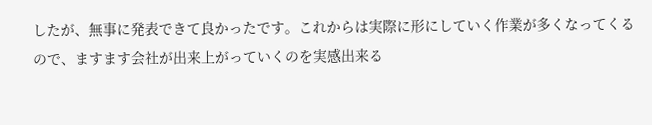したが、無事に発表できて良かったです。これからは実際に形にしていく作業が多くなってくるので、ますます会社が出来上がっていくのを実感出来る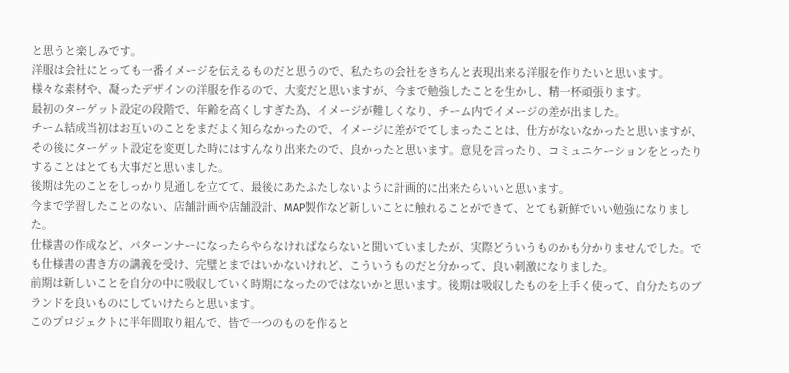と思うと楽しみです。
洋服は会社にとっても一番イメージを伝えるものだと思うので、私たちの会社をきちんと表現出来る洋服を作りたいと思います。
様々な素材や、凝ったデザインの洋服を作るので、大変だと思いますが、今まで勉強したことを生かし、精一杯頑張ります。
最初のターゲット設定の段階で、年齢を高くしすぎた為、イメージが難しくなり、チーム内でイメージの差が出ました。
チーム結成当初はお互いのことをまだよく知らなかったので、イメージに差がでてしまったことは、仕方がないなかったと思いますが、その後にターゲット設定を変更した時にはすんなり出来たので、良かったと思います。意見を言ったり、コミュニケーションをとったりすることはとても大事だと思いました。
後期は先のことをしっかり見通しを立てて、最後にあたふたしないように計画的に出来たらいいと思います。
今まで学習したことのない、店舗計画や店舗設計、MAP製作など新しいことに触れることができて、とても新鮮でいい勉強になりました。
仕様書の作成など、パターンナーになったらやらなければならないと聞いていましたが、実際どういうものかも分かりませんでした。でも仕様書の書き方の講義を受け、完璧とまではいかないけれど、こういうものだと分かって、良い刺激になりました。
前期は新しいことを自分の中に吸収していく時期になったのではないかと思います。後期は吸収したものを上手く使って、自分たちのブランドを良いものにしていけたらと思います。
このプロジェクトに半年間取り組んで、皆で一つのものを作ると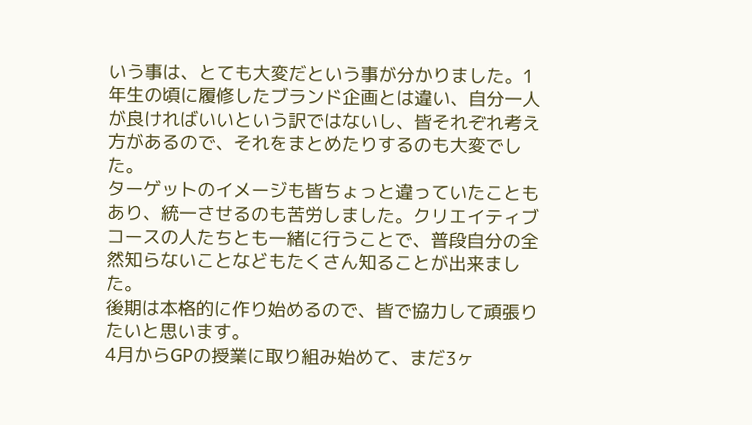いう事は、とても大変だという事が分かりました。1年生の頃に履修したブランド企画とは違い、自分一人が良ければいいという訳ではないし、皆それぞれ考え方があるので、それをまとめたりするのも大変でした。
ターゲットのイメージも皆ちょっと違っていたこともあり、統一させるのも苦労しました。クリエイティブコースの人たちとも一緒に行うことで、普段自分の全然知らないことなどもたくさん知ることが出来ました。
後期は本格的に作り始めるので、皆で協力して頑張りたいと思います。
4月からGPの授業に取り組み始めて、まだ3ヶ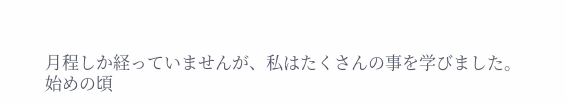月程しか経っていませんが、私はたくさんの事を学びました。
始めの頃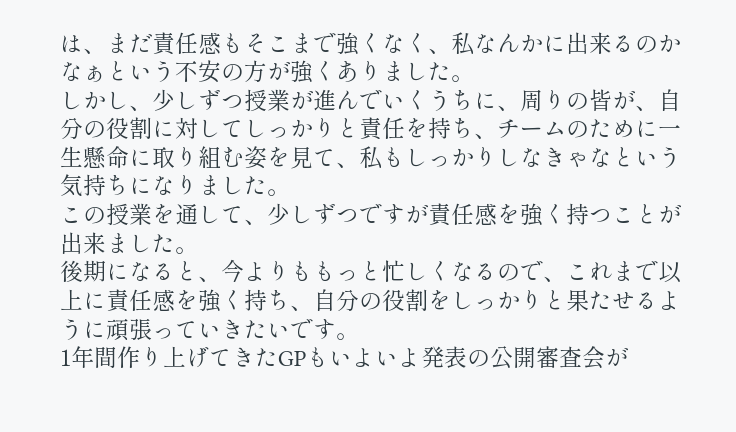は、まだ責任感もそこまで強くなく、私なんかに出来るのかなぁという不安の方が強くありました。
しかし、少しずつ授業が進んでいくうちに、周りの皆が、自分の役割に対してしっかりと責任を持ち、チームのために一生懸命に取り組む姿を見て、私もしっかりしなきゃなという気持ちになりました。
この授業を通して、少しずつですが責任感を強く持つことが出来ました。
後期になると、今よりももっと忙しくなるので、これまで以上に責任感を強く持ち、自分の役割をしっかりと果たせるように頑張っていきたいです。
1年間作り上げてきたGPもいよいよ発表の公開審査会が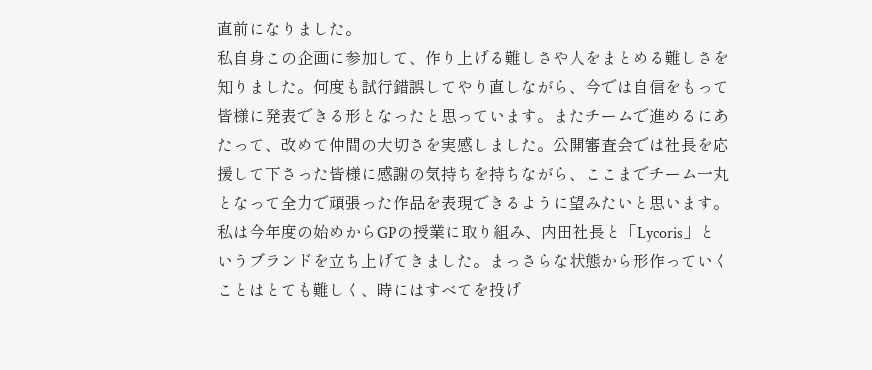直前になりました。
私自身この企画に参加して、作り上げる難しさや人をまとめる難しさを知りました。何度も試行錯誤してやり直しながら、今では自信をもって皆様に発表できる形となったと思っています。またチームで進めるにあたって、改めて仲間の大切さを実感しました。公開審査会では社長を応援して下さった皆様に感謝の気持ちを持ちながら、ここまでチーム一丸となって全力で頑張った作品を表現できるように望みたいと思います。
私は今年度の始めからGPの授業に取り組み、内田社長と「Lycoris」というブランドを立ち上げてきました。まっさらな状態から形作っていくことはとても難しく、時にはすべてを投げ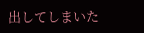出してしまいた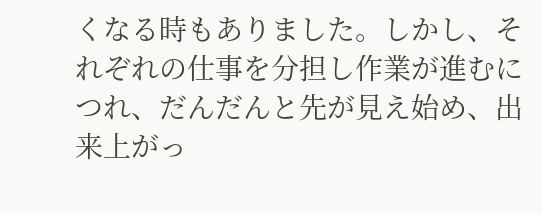くなる時もありました。しかし、それぞれの仕事を分担し作業が進むにつれ、だんだんと先が見え始め、出来上がっ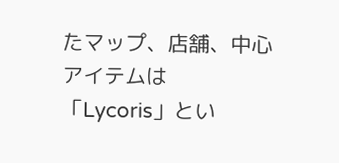たマップ、店舗、中心アイテムは「Lycoris」とい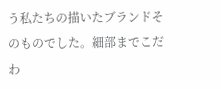う私たちの描いたブランドそのものでした。細部までこだわ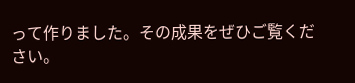って作りました。その成果をぜひご覧ください。